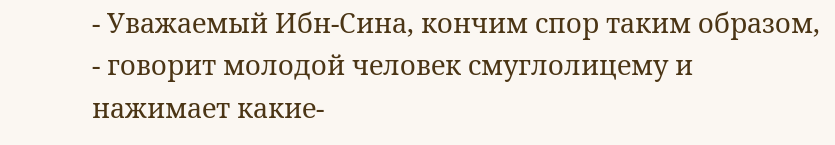- Уважаемый Ибн-Сина, кончим спор таким образом, - говорит молодой человек смуглолицему и нажимает какие-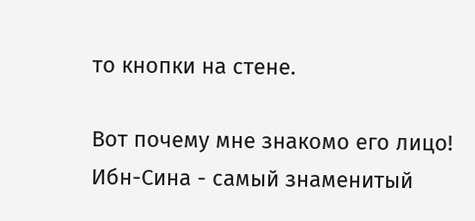то кнопки на стене.

Вот почему мне знакомо его лицо! Ибн-Сина - самый знаменитый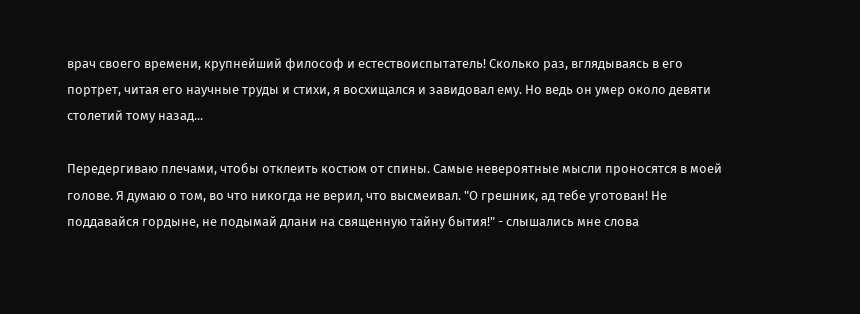врач своего времени, крупнейший философ и естествоиспытатель! Сколько раз, вглядываясь в его портрет, читая его научные труды и стихи, я восхищался и завидовал ему. Но ведь он умер около девяти столетий тому назад...

Передергиваю плечами, чтобы отклеить костюм от спины. Самые невероятные мысли проносятся в моей голове. Я думаю о том, во что никогда не верил, что высмеивал. "О грешник, ад тебе уготован! Не поддавайся гордыне, не подымай длани на священную тайну бытия!" - слышались мне слова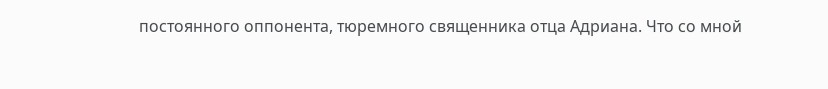постоянного оппонента, тюремного священника отца Адриана. Что со мной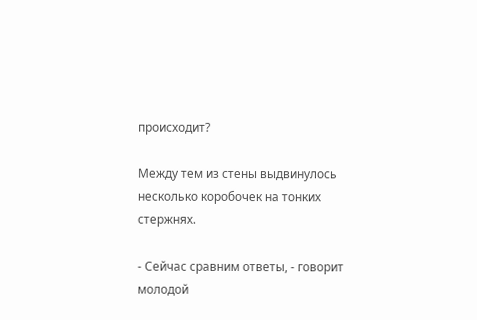происходит?

Между тем из стены выдвинулось несколько коробочек на тонких стержнях.

- Сейчас сравним ответы, - говорит молодой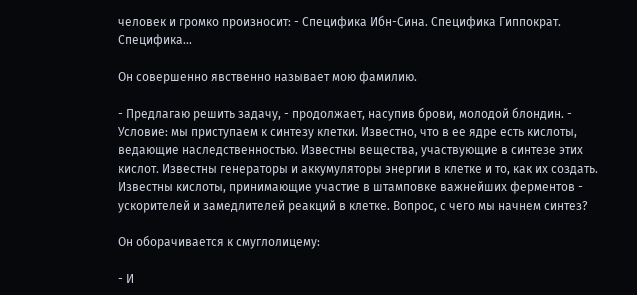человек и громко произносит: - Специфика Ибн-Сина. Специфика Гиппократ. Специфика...

Он совершенно явственно называет мою фамилию.

- Предлагаю решить задачу, - продолжает, насупив брови, молодой блондин. - Условие: мы приступаем к синтезу клетки. Известно, что в ее ядре есть кислоты, ведающие наследственностью. Известны вещества, участвующие в синтезе этих кислот. Известны генераторы и аккумуляторы энергии в клетке и то, как их создать. Известны кислоты, принимающие участие в штамповке важнейших ферментов - ускорителей и замедлителей реакций в клетке. Вопрос, с чего мы начнем синтез?

Он оборачивается к смуглолицему:

- И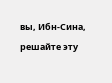вы, Ибн-Сина, решайте эту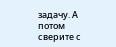задачу. А потом сверите с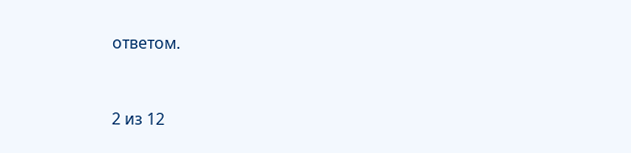ответом.



2 из 12